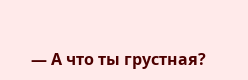— А что ты грустная?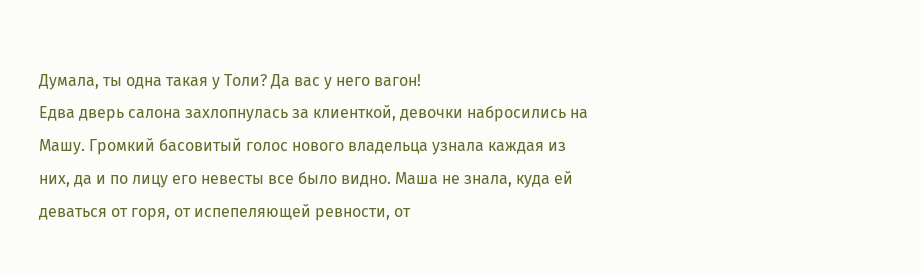Думала, ты одна такая у Толи? Да вас у него вагон!
Едва дверь салона захлопнулась за клиенткой, девочки набросились на Машу. Громкий басовитый голос нового владельца узнала каждая из них, да и по лицу его невесты все было видно. Маша не знала, куда ей деваться от горя, от испепеляющей ревности, от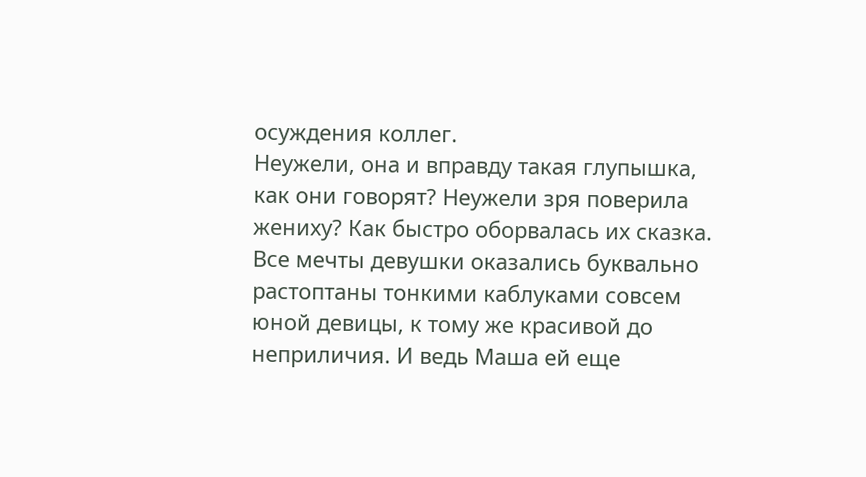осуждения коллег.
Неужели, она и вправду такая глупышка, как они говорят? Неужели зря поверила жениху? Как быстро оборвалась их сказка. Все мечты девушки оказались буквально растоптаны тонкими каблуками совсем юной девицы, к тому же красивой до неприличия. И ведь Маша ей еще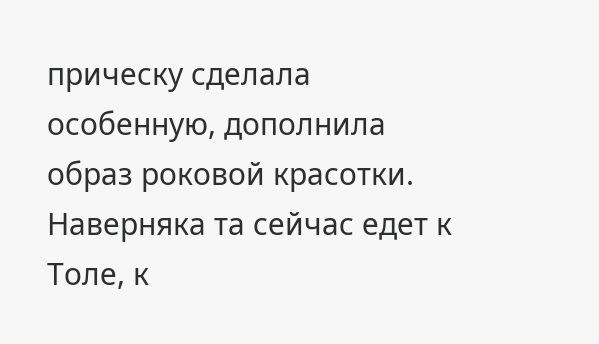прическу сделала особенную, дополнила образ роковой красотки. Наверняка та сейчас едет к Толе, к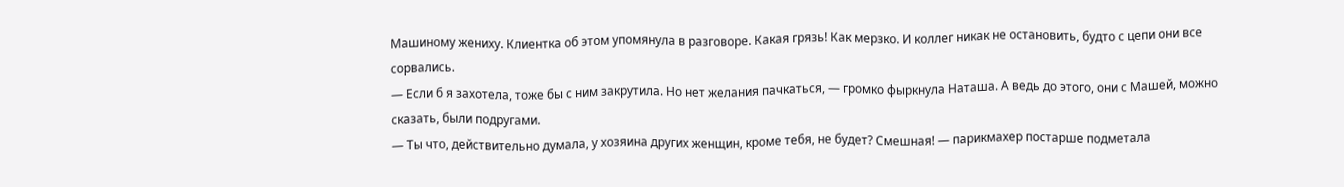Машиному жениху. Клиентка об этом упомянула в разговоре. Какая грязь! Как мерзко. И коллег никак не остановить, будто с цепи они все сорвались.
— Если б я захотела, тоже бы с ним закрутила. Но нет желания пачкаться, — громко фыркнула Наташа. А ведь до этого, они с Машей, можно сказать, были подругами.
— Ты что, действительно думала, у хозяина других женщин, кроме тебя, не будет? Смешная! — парикмахер постарше подметала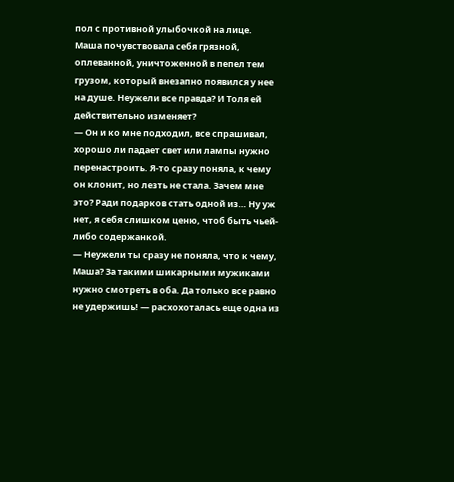пол с противной улыбочкой на лице.
Маша почувствовала себя грязной, оплеванной, уничтоженной в пепел тем грузом, который внезапно появился у нее на душе. Неужели все правда? И Толя ей действительно изменяет?
— Он и ко мне подходил, все спрашивал, хорошо ли падает свет или лампы нужно перенастроить. Я-то сразу поняла, к чему он клонит, но лезть не стала. Зачем мне это? Ради подарков стать одной из… Ну уж нет, я себя слишком ценю, чтоб быть чьей-либо содержанкой.
— Неужели ты сразу не поняла, что к чему, Маша? За такими шикарными мужиками нужно смотреть в оба. Да только все равно не удержишь! — расхохоталась еще одна из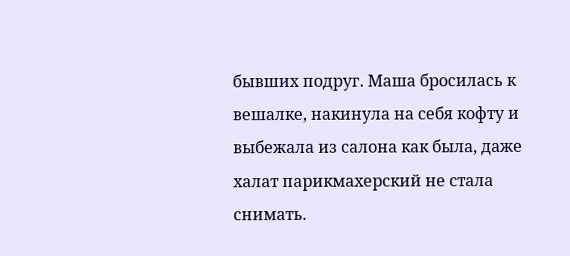бывших подруг. Маша бросилась к вешалке, накинула на себя кофту и выбежала из салона как была, даже халат парикмахерский не стала снимать.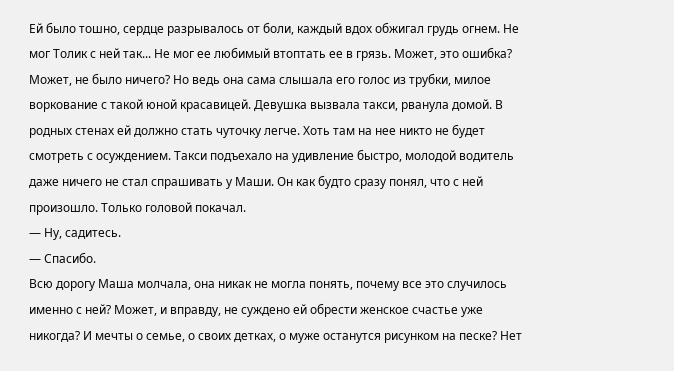Ей было тошно, сердце разрывалось от боли, каждый вдох обжигал грудь огнем. Не мог Толик с ней так... Не мог ее любимый втоптать ее в грязь. Может, это ошибка? Может, не было ничего? Но ведь она сама слышала его голос из трубки, милое воркование с такой юной красавицей. Девушка вызвала такси, рванула домой. В родных стенах ей должно стать чуточку легче. Хоть там на нее никто не будет смотреть с осуждением. Такси подъехало на удивление быстро, молодой водитель даже ничего не стал спрашивать у Маши. Он как будто сразу понял, что с ней произошло. Только головой покачал.
— Ну, садитесь.
— Спасибо.
Всю дорогу Маша молчала, она никак не могла понять, почему все это случилось именно с ней? Может, и вправду, не суждено ей обрести женское счастье уже никогда? И мечты о семье, о своих детках, о муже останутся рисунком на песке? Нет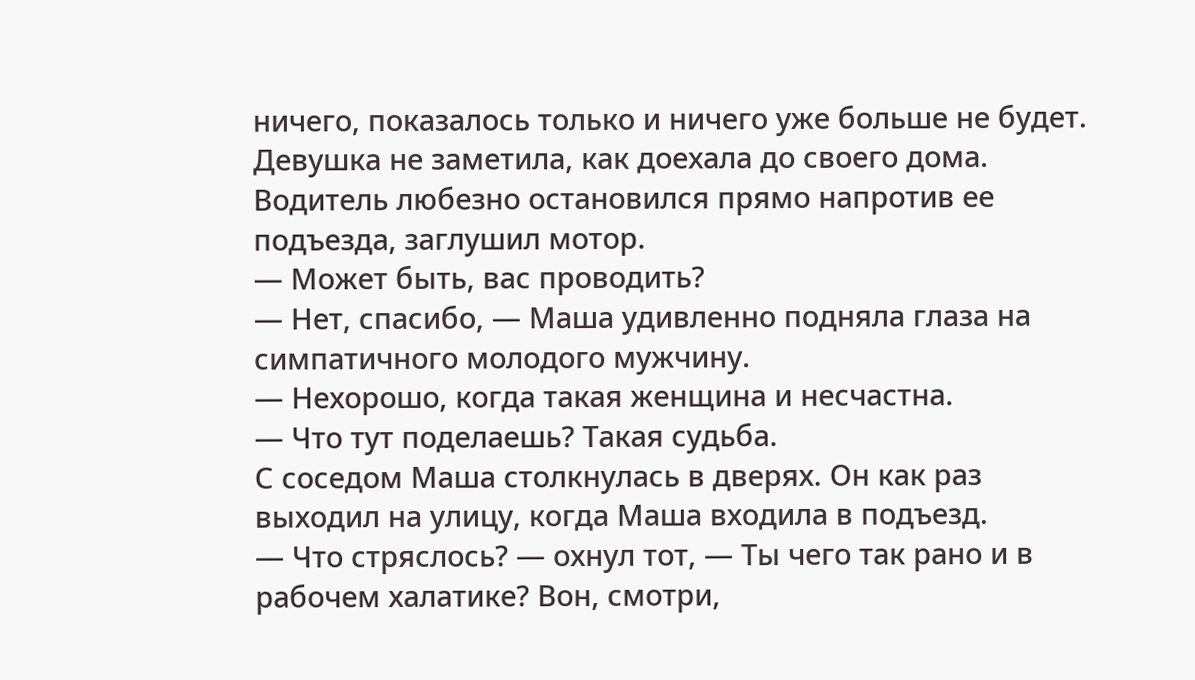ничего, показалось только и ничего уже больше не будет. Девушка не заметила, как доехала до своего дома. Водитель любезно остановился прямо напротив ее подъезда, заглушил мотор.
— Может быть, вас проводить?
— Нет, спасибо, — Маша удивленно подняла глаза на симпатичного молодого мужчину.
— Нехорошо, когда такая женщина и несчастна.
— Что тут поделаешь? Такая судьба.
С соседом Маша столкнулась в дверях. Он как раз выходил на улицу, когда Маша входила в подъезд.
— Что стряслось? — охнул тот, — Ты чего так рано и в рабочем халатике? Вон, смотри,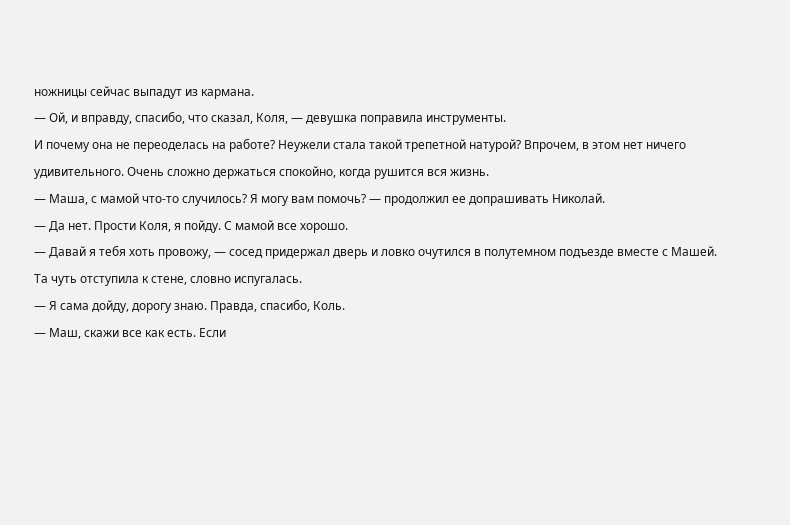ножницы сейчас выпадут из кармана.
— Ой, и вправду, спасибо, что сказал, Коля, — девушка поправила инструменты.
И почему она не переоделась на работе? Неужели стала такой трепетной натурой? Впрочем, в этом нет ничего удивительного. Очень сложно держаться спокойно, когда рушится вся жизнь.
— Маша, с мамой что-то случилось? Я могу вам помочь? — продолжил ее допрашивать Николай.
— Да нет. Прости Коля, я пойду. С мамой все хорошо.
— Давай я тебя хоть провожу, — сосед придержал дверь и ловко очутился в полутемном подъезде вместе с Машей. Та чуть отступила к стене, словно испугалась.
— Я сама дойду, дорогу знаю. Правда, спасибо, Коль.
— Маш, скажи все как есть. Если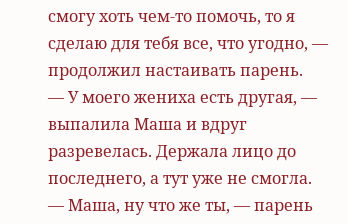смогу хоть чем-то помочь, то я сделаю для тебя все, что угодно, — продолжил настаивать парень.
— У моего жениха есть другая, — выпалила Маша и вдруг разревелась. Держала лицо до последнего, а тут уже не смогла.
— Маша, ну что же ты, — парень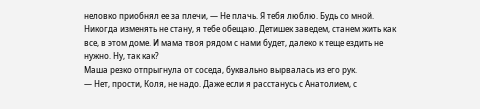неловко приобнял ее за плечи, — Не плачь. Я тебя люблю. Будь со мной. Никогда изменять не стану, я тебе обещаю. Детишек заведем, станем жить как все, в этом доме. И мама твоя рядом с нами будет, далеко к теще ездить не нужно. Ну, так как?
Маша резко отпрыгнула от соседа, буквально вырвалась из его рук.
— Нет, прости, Коля, не надо. Даже если я расстанусь с Анатолием, с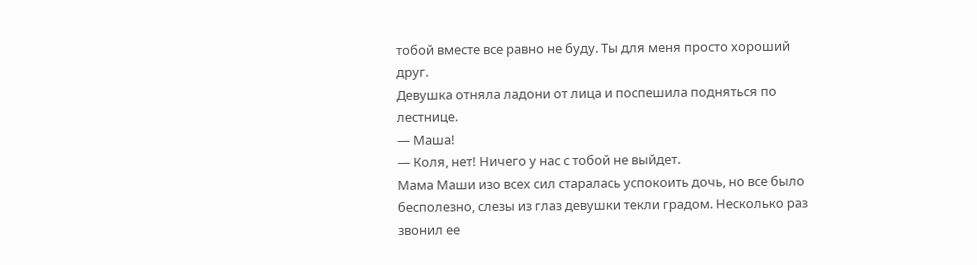тобой вместе все равно не буду. Ты для меня просто хороший друг.
Девушка отняла ладони от лица и поспешила подняться по лестнице.
— Маша!
— Коля, нет! Ничего у нас с тобой не выйдет.
Мама Маши изо всех сил старалась успокоить дочь, но все было бесполезно, слезы из глаз девушки текли градом. Несколько раз звонил ее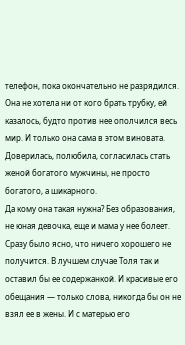телефон, пока окончательно не разрядился. Она не хотела ни от кого брать трубку, ей казалось, будто против нее ополчился весь мир. И только она сама в этом виновата. Доверилась, полюбила, согласилась стать женой богатого мужчины, не просто богатого, а шикарного.
Да кому она такая нужна? Без образования, не юная девочка, еще и мама у нее болеет. Сразу было ясно, что ничего хорошего не получится. В лучшем случае Толя так и оставил бы ее содержанкой. И красивые его обещания — только слова, никогда бы он не взял ее в жены. И с матерью его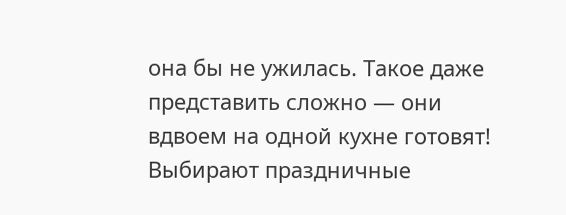она бы не ужилась. Такое даже представить сложно — они вдвоем на одной кухне готовят! Выбирают праздничные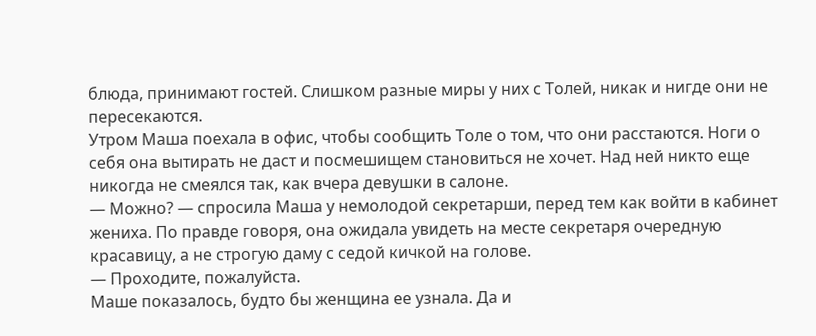блюда, принимают гостей. Слишком разные миры у них с Толей, никак и нигде они не пересекаются.
Утром Маша поехала в офис, чтобы сообщить Толе о том, что они расстаются. Ноги о себя она вытирать не даст и посмешищем становиться не хочет. Над ней никто еще никогда не смеялся так, как вчера девушки в салоне.
— Можно? — спросила Маша у немолодой секретарши, перед тем как войти в кабинет жениха. По правде говоря, она ожидала увидеть на месте секретаря очередную красавицу, а не строгую даму с седой кичкой на голове.
— Проходите, пожалуйста.
Маше показалось, будто бы женщина ее узнала. Да и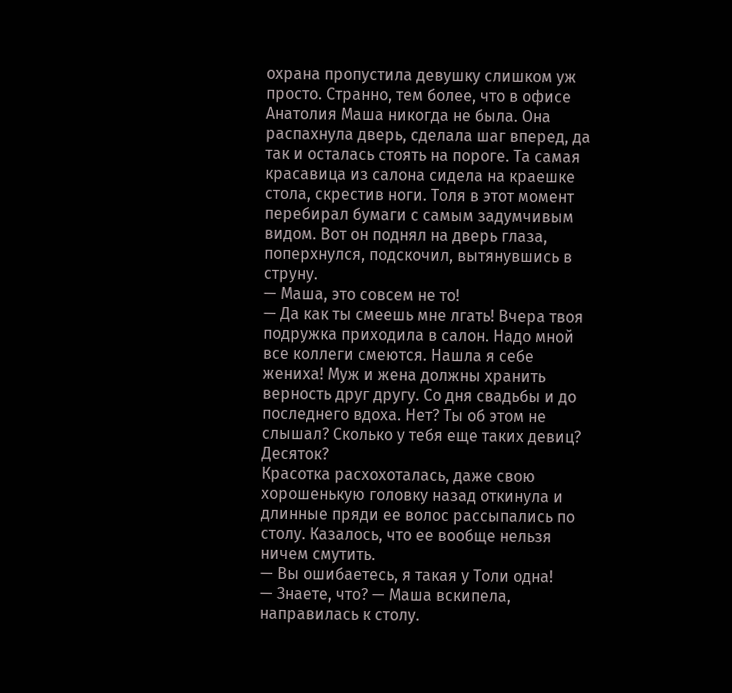охрана пропустила девушку слишком уж просто. Странно, тем более, что в офисе Анатолия Маша никогда не была. Она распахнула дверь, сделала шаг вперед, да так и осталась стоять на пороге. Та самая красавица из салона сидела на краешке стола, скрестив ноги. Толя в этот момент перебирал бумаги с самым задумчивым видом. Вот он поднял на дверь глаза, поперхнулся, подскочил, вытянувшись в струну.
— Маша, это совсем не то!
— Да как ты смеешь мне лгать! Вчера твоя подружка приходила в салон. Надо мной все коллеги смеются. Нашла я себе жениха! Муж и жена должны хранить верность друг другу. Со дня свадьбы и до последнего вдоха. Нет? Ты об этом не слышал? Сколько у тебя еще таких девиц? Десяток?
Красотка расхохоталась, даже свою хорошенькую головку назад откинула и длинные пряди ее волос рассыпались по столу. Казалось, что ее вообще нельзя ничем смутить.
— Вы ошибаетесь, я такая у Толи одна!
— Знаете, что? — Маша вскипела, направилась к столу.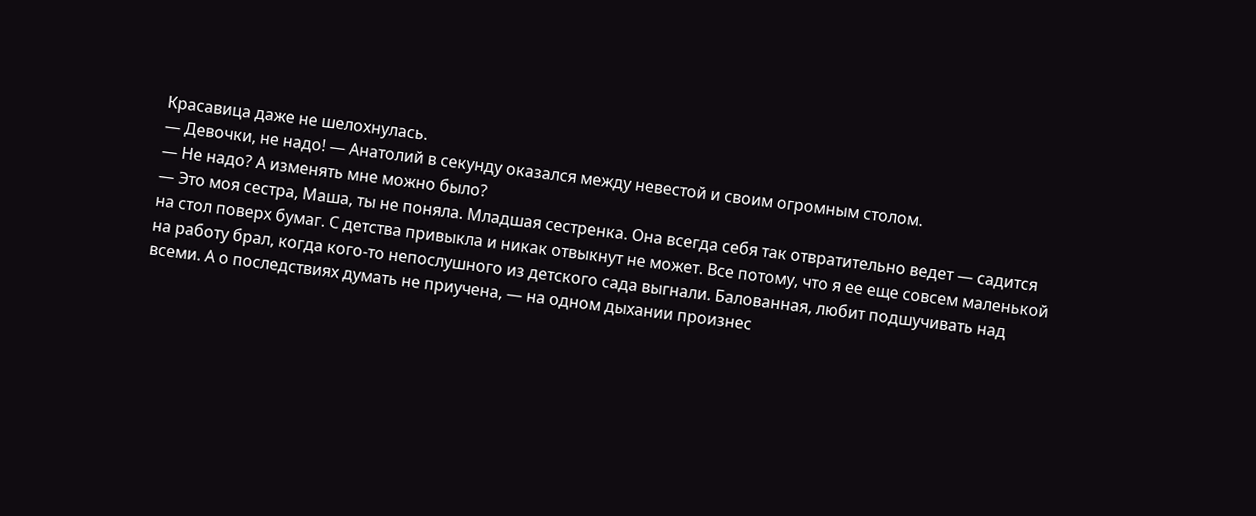Красавица даже не шелохнулась.
— Девочки, не надо! — Анатолий в секунду оказался между невестой и своим огромным столом.
— Не надо? А изменять мне можно было?
— Это моя сестра, Маша, ты не поняла. Младшая сестренка. Она всегда себя так отвратительно ведет — садится на стол поверх бумаг. С детства привыкла и никак отвыкнут не может. Все потому, что я ее еще совсем маленькой на работу брал, когда кого-то непослушного из детского сада выгнали. Балованная, любит подшучивать над всеми. А о последствиях думать не приучена, — на одном дыхании произнес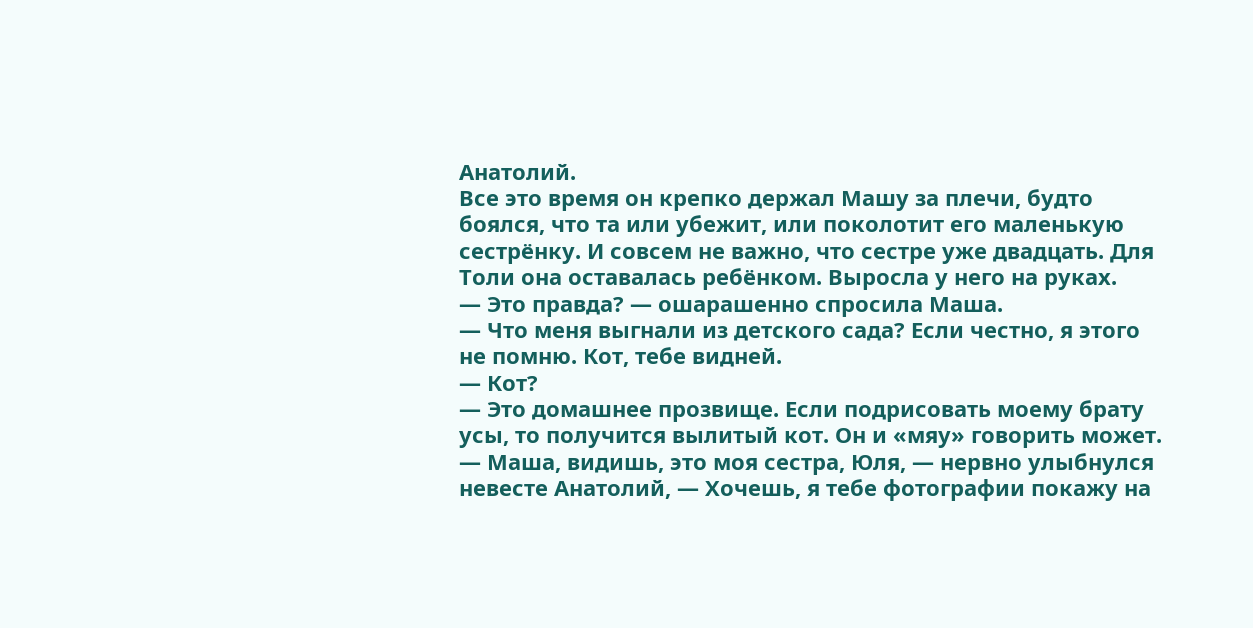Анатолий.
Все это время он крепко держал Машу за плечи, будто боялся, что та или убежит, или поколотит его маленькую сестрёнку. И совсем не важно, что сестре уже двадцать. Для Толи она оставалась ребёнком. Выросла у него на руках.
— Это правда? — ошарашенно спросила Маша.
— Что меня выгнали из детского сада? Если честно, я этого не помню. Кот, тебе видней.
— Кот?
— Это домашнее прозвище. Если подрисовать моему брату усы, то получится вылитый кот. Он и «мяу» говорить может.
— Маша, видишь, это моя сестра, Юля, — нервно улыбнулся невесте Анатолий, — Хочешь, я тебе фотографии покажу на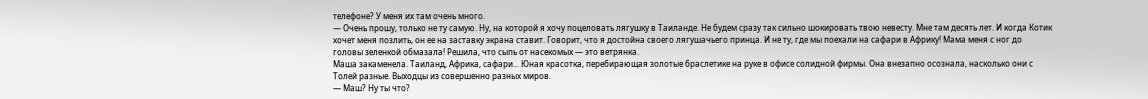телефоне? У меня их там очень много.
— Очень прошу, только не ту самую. Ну, на которой я хочу поцеловать лягушку в Таиланде. Не будем сразу так сильно шокировать твою невесту. Мне там десять лет. И когда Котик хочет меня позлить, он ее на заставку экрана ставит. Говорит, что я достойна своего лягушачьего принца. И не ту, где мы поехали на сафари в Африку! Мама меня с ног до головы зеленкой обмазала! Решила, что сыпь от насекомых — это ветрянка.
Маша закаменела. Таиланд, Африка, сафари... Юная красотка, перебирающая золотые браслетике на руке в офисе солидной фирмы. Она внезапно осознала, насколько они с Толей разные. Выходцы из совершенно разных миров.
— Маш? Ну ты что?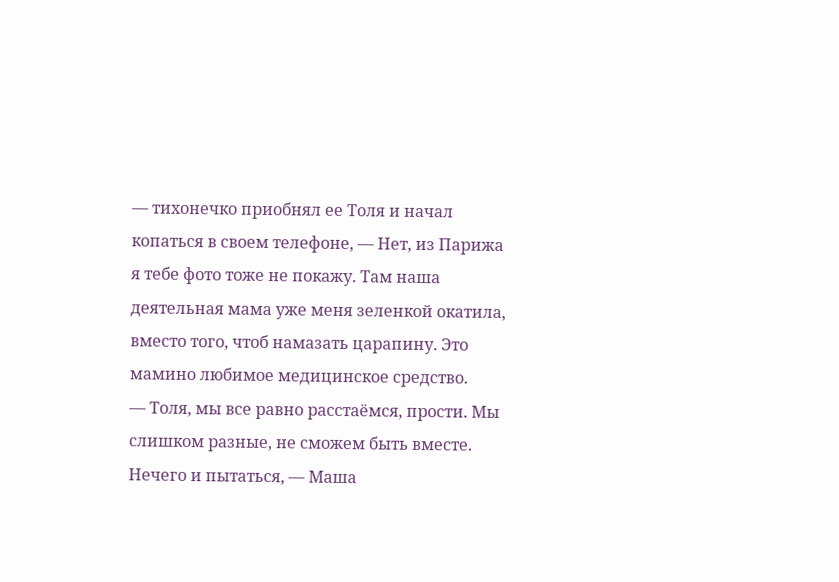— тихонечко приобнял ее Толя и начал копаться в своем телефоне, — Нет, из Парижа я тебе фото тоже не покажу. Там наша деятельная мама уже меня зеленкой окатила, вместо того, чтоб намазать царапину. Это мамино любимое медицинское средство.
— Толя, мы все равно расстаёмся, прости. Мы слишком разные, не сможем быть вместе. Нечего и пытаться, — Маша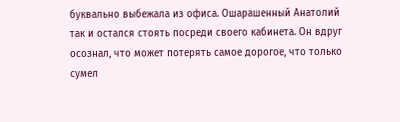буквально выбежала из офиса. Ошарашенный Анатолий так и остался стоять посреди своего кабинета. Он вдруг осознал, что может потерять самое дорогое, что только сумел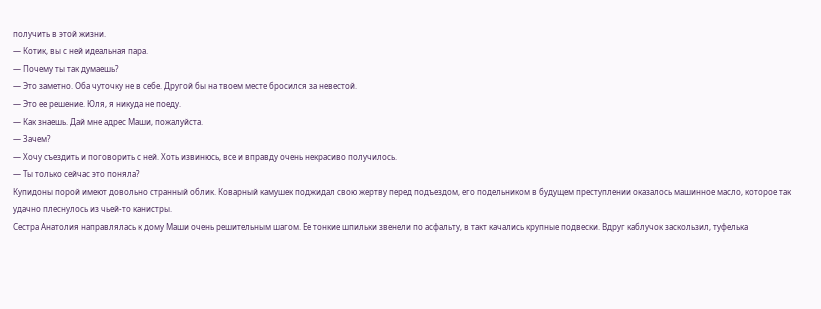получить в этой жизни.
— Котик, вы с ней идеальная пара.
— Почему ты так думаешь?
— Это заметно. Оба чуточку не в себе. Другой бы на твоем месте бросился за невестой.
— Это ее решение. Юля, я никуда не поеду.
— Как знаешь. Дай мне адрес Маши, пожалуйста.
— Зачем?
— Хочу съездить и поговорить с ней. Хоть извинюсь, все и вправду очень некрасиво получилось.
— Ты только сейчас это поняла?
Купидоны порой имеют довольно странный облик. Коварный камушек поджидал свою жертву перед подъездом, его подельником в будущем преступлении оказалось машинное масло, которое так удачно плеснулось из чьей-то канистры.
Сестра Анатолия направлялась к дому Маши очень решительным шагом. Ее тонкие шпильки звенели по асфальту, в такт качались крупные подвески. Вдруг каблучок заскользил, туфелька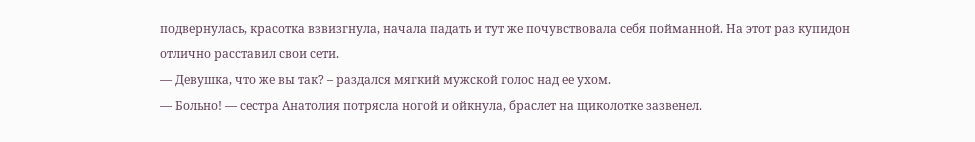подвернулась, красотка взвизгнула, начала падать и тут же почувствовала себя пойманной. На этот раз купидон отлично расставил свои сети.
— Девушка, что же вы так? – раздался мягкий мужской голос над ее ухом.
— Больно! — сестра Анатолия потрясла ногой и ойкнула, браслет на щиколотке зазвенел.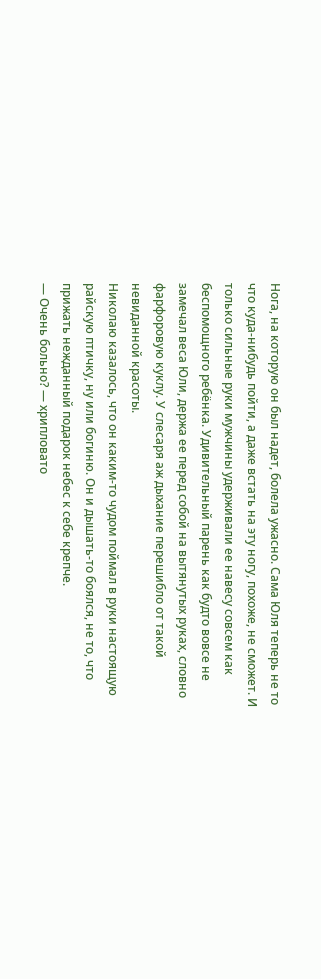Нога, на которую он был надет, болела ужасно. Сама Юля теперь не то что куда-нибудь пойти, а даже встать на эту ногу, похоже, не сможет. И только сильные руки мужчины удерживали ее навесу совсем как беспомощного ребёнка. Удивительный парень как будто вовсе не замечал веса Юли, держа ее перед собой на вытянутых руках, словно фарфоровую куклу. У слесаря аж дыхание перешибло от такой невиданной красоты.
Николаю казалось, что он каким-то чудом поймал в руки настоящую райскую птичку, ну или богиню. Он и дышать-то боялся, не то, что прижать нежданный подарок небес к себе крепче.
— Очень больно? — хрипловато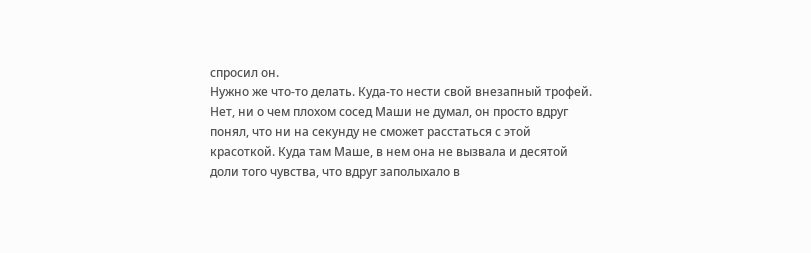спросил он.
Нужно же что-то делать. Куда-то нести свой внезапный трофей. Нет, ни о чем плохом сосед Маши не думал, он просто вдруг понял, что ни на секунду не сможет расстаться с этой красоткой. Куда там Маше, в нем она не вызвала и десятой доли того чувства, что вдруг заполыхало в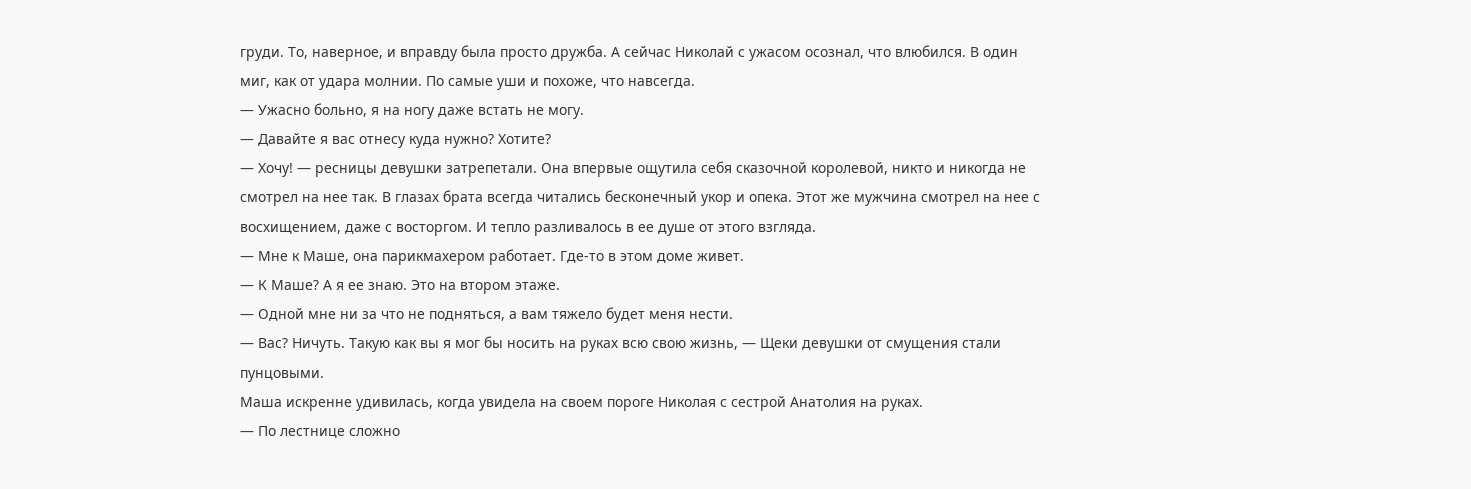груди. То, наверное, и вправду была просто дружба. А сейчас Николай с ужасом осознал, что влюбился. В один миг, как от удара молнии. По самые уши и похоже, что навсегда.
— Ужасно больно, я на ногу даже встать не могу.
— Давайте я вас отнесу куда нужно? Хотите?
— Хочу! — ресницы девушки затрепетали. Она впервые ощутила себя сказочной королевой, никто и никогда не смотрел на нее так. В глазах брата всегда читались бесконечный укор и опека. Этот же мужчина смотрел на нее с восхищением, даже с восторгом. И тепло разливалось в ее душе от этого взгляда.
— Мне к Маше, она парикмахером работает. Где-то в этом доме живет.
— К Маше? А я ее знаю. Это на втором этаже.
— Одной мне ни за что не подняться, а вам тяжело будет меня нести.
— Вас? Ничуть. Такую как вы я мог бы носить на руках всю свою жизнь, — Щеки девушки от смущения стали пунцовыми.
Маша искренне удивилась, когда увидела на своем пороге Николая с сестрой Анатолия на руках.
— По лестнице сложно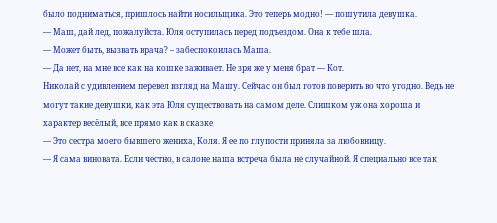было подниматься, пришлось найти носильщика. Это теперь модно! — пошутила девушка.
— Маш, дай лед, пожалуйста. Юля оступилась перед подъездом. Она к тебе шла.
— Может быть, вызвать врача? – забеспокоилась Маша.
— Да нет, на мне все как на кошке заживает. Не зря же у меня брат — Кот.
Николай с удивлением перевел взгляд на Машу. Сейчас он был готов поверить во что угодно. Ведь не могут такие девушки, как эта Юля существовать на самом деле. Слишком уж она хороша и характер весёлый, все прямо как в сказке
— Это сестра моего бывшего жениха, Коля. Я ее по глупости приняла за любовницу.
— Я сама виновата. Если честно, в салоне наша встреча была не случайной. Я специально все так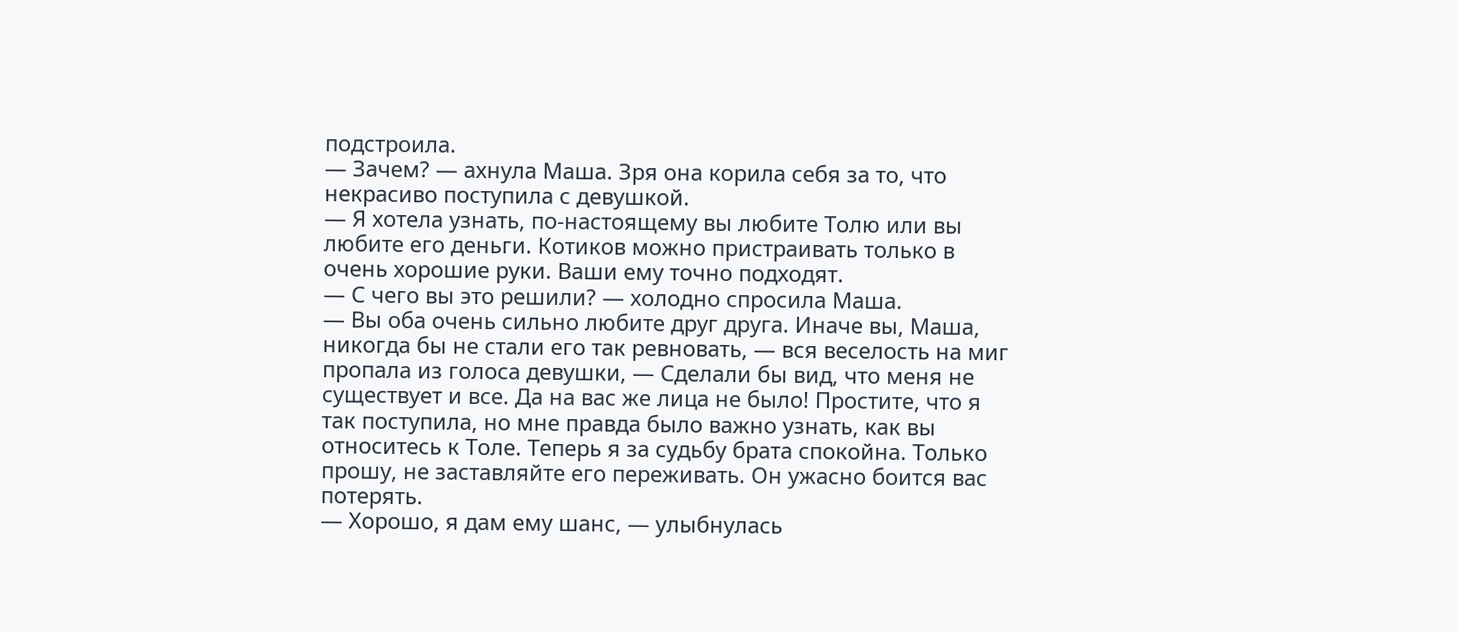подстроила.
— Зачем? — ахнула Маша. Зря она корила себя за то, что некрасиво поступила с девушкой.
— Я хотела узнать, по-настоящему вы любите Толю или вы любите его деньги. Котиков можно пристраивать только в очень хорошие руки. Ваши ему точно подходят.
— С чего вы это решили? — холодно спросила Маша.
— Вы оба очень сильно любите друг друга. Иначе вы, Маша, никогда бы не стали его так ревновать, — вся веселость на миг пропала из голоса девушки, — Сделали бы вид, что меня не существует и все. Да на вас же лица не было! Простите, что я так поступила, но мне правда было важно узнать, как вы относитесь к Толе. Теперь я за судьбу брата спокойна. Только прошу, не заставляйте его переживать. Он ужасно боится вас потерять.
— Хорошо, я дам ему шанс, — улыбнулась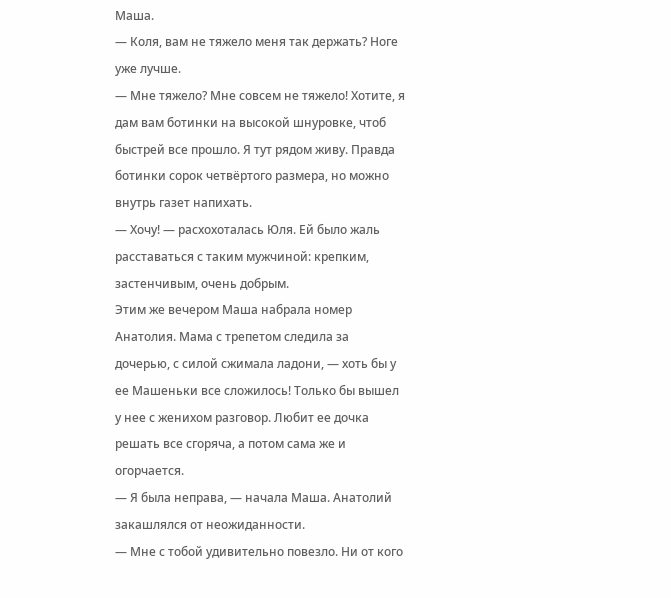Маша.
— Коля, вам не тяжело меня так держать? Ноге уже лучше.
— Мне тяжело? Мне совсем не тяжело! Хотите, я дам вам ботинки на высокой шнуровке, чтоб быстрей все прошло. Я тут рядом живу. Правда ботинки сорок четвёртого размера, но можно внутрь газет напихать.
— Хочу! — расхохоталась Юля. Ей было жаль расставаться с таким мужчиной: крепким, застенчивым, очень добрым.
Этим же вечером Маша набрала номер Анатолия. Мама с трепетом следила за дочерью, с силой сжимала ладони, — хоть бы у ее Машеньки все сложилось! Только бы вышел у нее с женихом разговор. Любит ее дочка решать все сгоряча, а потом сама же и огорчается.
— Я была неправа, — начала Маша. Анатолий закашлялся от неожиданности.
— Мне с тобой удивительно повезло. Ни от кого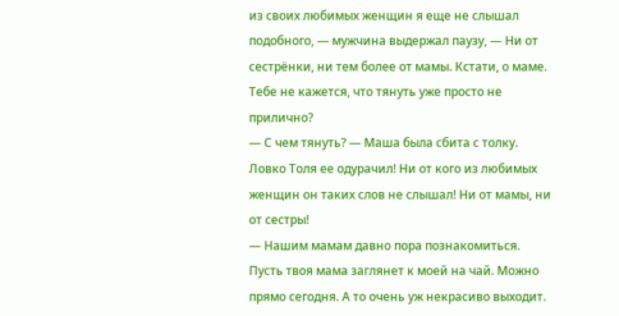из своих любимых женщин я еще не слышал подобного, — мужчина выдержал паузу, — Ни от сестрёнки, ни тем более от мамы. Кстати, о маме. Тебе не кажется, что тянуть уже просто не прилично?
— С чем тянуть? — Маша была сбита с толку. Ловко Толя ее одурачил! Ни от кого из любимых женщин он таких слов не слышал! Ни от мамы, ни от сестры!
— Нашим мамам давно пора познакомиться. Пусть твоя мама заглянет к моей на чай. Можно прямо сегодня. А то очень уж некрасиво выходит.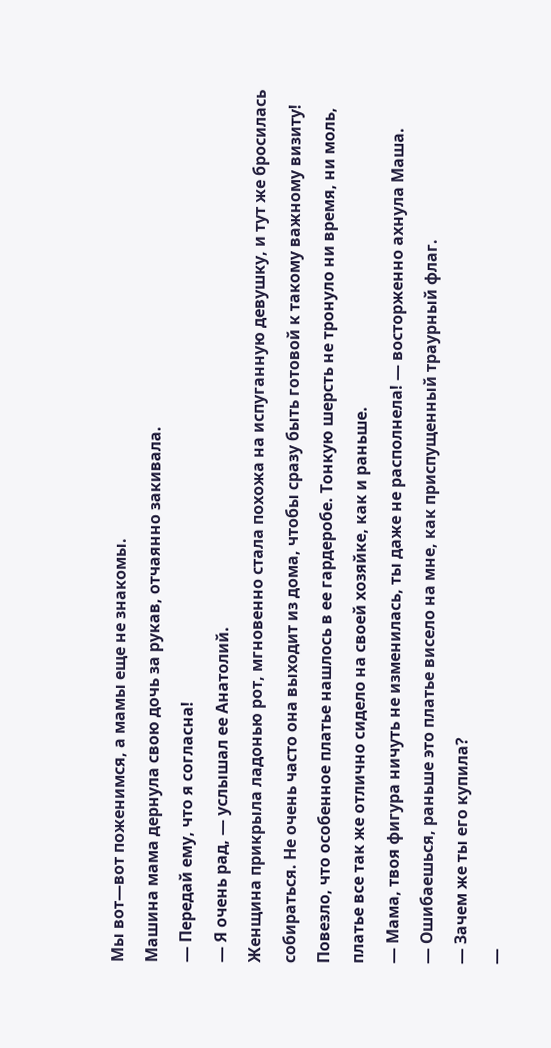Мы вот—вот поженимся, а мамы еще не знакомы.
Машина мама дернула свою дочь за рукав, отчаянно закивала.
— Передай ему, что я согласна!
— Я очень рад, — услышал ее Анатолий.
Женщина прикрыла ладонью рот, мгновенно стала похожа на испуганную девушку, и тут же бросилась собираться. Не очень часто она выходит из дома, чтобы сразу быть готовой к такому важному визиту! Повезло, что особенное платье нашлось в ее гардеробе. Тонкую шерсть не тронуло ни время, ни моль, платье все так же отлично сидело на своей хозяйке, как и раньше.
— Мама, твоя фигура ничуть не изменилась, ты даже не располнела! — восторженно ахнула Маша.
— Ошибаешься, раньше это платье висело на мне, как приспущенный траурный флаг.
— Зачем же ты его купила?
—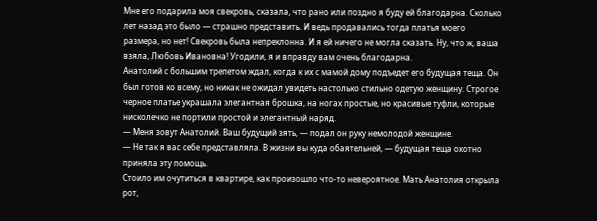Мне его подарила моя свекровь, сказала, что рано или поздно я буду ей благодарна. Сколько лет назад это было — страшно представить. И ведь продавались тогда платья моего размера, но нет! Свекровь была непреклонна. И я ей ничего не могла сказать. Ну, что ж, ваша взяла, Любовь Ивановна! Угодили, я и вправду вам очень благодарна.
Анатолий с большим трепетом ждал, когда к их с мамой дому подъедет его будущая теща. Он был готов ко всему, но никак не ожидал увидеть настолько стильно одетую женщину. Строгое черное платье украшала элегантная брошка, на ногах простые, но красивые туфли, которые нисколечко не портили простой и элегантный наряд.
— Меня зовут Анатолий. Ваш будущий зять, — подал он руку немолодой женщине.
— Не так я вас себе представляла. В жизни вы куда обаятельней, — будущая теща охотно приняла эту помощь.
Стоило им очутиться в квартире, как произошло что-то невероятное. Мать Анатолия открыла рот,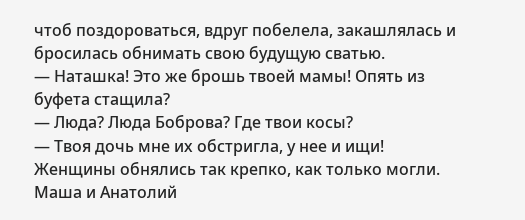чтоб поздороваться, вдруг побелела, закашлялась и бросилась обнимать свою будущую сватью.
— Наташка! Это же брошь твоей мамы! Опять из буфета стащила?
— Люда? Люда Боброва? Где твои косы?
— Твоя дочь мне их обстригла, у нее и ищи!
Женщины обнялись так крепко, как только могли. Маша и Анатолий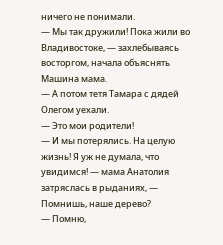ничего не понимали.
— Мы так дружили! Пока жили во Владивостоке, — захлебываясь восторгом, начала объяснять Машина мама.
— А потом тетя Тамара с дядей Олегом уехали.
— Это мои родители!
— И мы потерялись. На целую жизнь! Я уж не думала, что увидимся! — мама Анатолия затряслась в рыданиях, — Помнишь, наше дерево?
— Помню,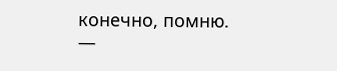конечно, помню.
—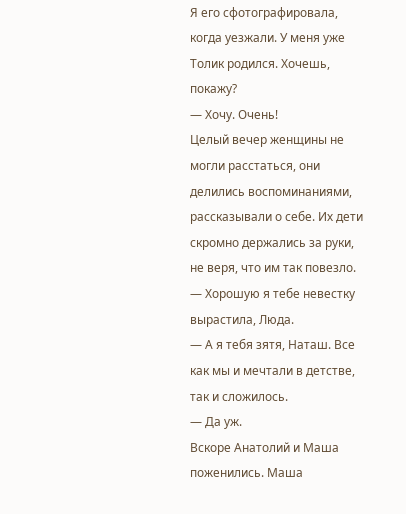Я его сфотографировала, когда уезжали. У меня уже Толик родился. Хочешь, покажу?
— Хочу. Очень!
Целый вечер женщины не могли расстаться, они делились воспоминаниями, рассказывали о себе. Их дети скромно держались за руки, не веря, что им так повезло.
— Хорошую я тебе невестку вырастила, Люда.
— А я тебя зятя, Наташ. Все как мы и мечтали в детстве, так и сложилось.
— Да уж.
Вскоре Анатолий и Маша поженились. Маша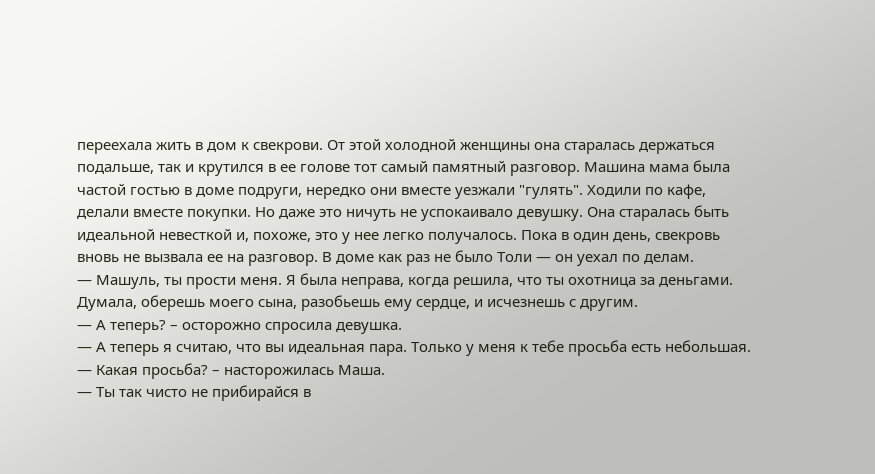переехала жить в дом к свекрови. От этой холодной женщины она старалась держаться подальше, так и крутился в ее голове тот самый памятный разговор. Машина мама была частой гостью в доме подруги, нередко они вместе уезжали "гулять". Ходили по кафе, делали вместе покупки. Но даже это ничуть не успокаивало девушку. Она старалась быть идеальной невесткой и, похоже, это у нее легко получалось. Пока в один день, свекровь вновь не вызвала ее на разговор. В доме как раз не было Толи — он уехал по делам.
— Машуль, ты прости меня. Я была неправа, когда решила, что ты охотница за деньгами. Думала, оберешь моего сына, разобьешь ему сердце, и исчезнешь с другим.
— А теперь? – осторожно спросила девушка.
— А теперь я считаю, что вы идеальная пара. Только у меня к тебе просьба есть небольшая.
— Какая просьба? – насторожилась Маша.
— Ты так чисто не прибирайся в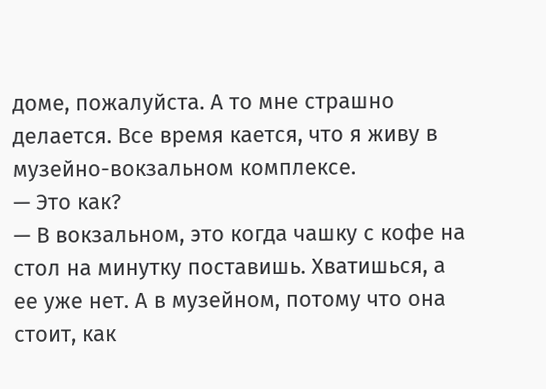доме, пожалуйста. А то мне страшно делается. Все время кается, что я живу в музейно-вокзальном комплексе.
— Это как?
— В вокзальном, это когда чашку с кофе на стол на минутку поставишь. Хватишься, а ее уже нет. А в музейном, потому что она стоит, как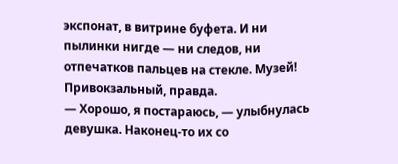экспонат, в витрине буфета. И ни пылинки нигде — ни следов, ни отпечатков пальцев на стекле. Музей! Привокзальный, правда.
— Хорошо, я постараюсь, — улыбнулась девушка. Наконец-то их со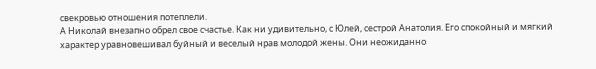свекровью отношения потеплели.
А Николай внезапно обрел свое счастье. Как ни удивительно, с Юлей, сестрой Анатолия. Его спокойный и мягкий характер уравновешивал буйный и веселый нрав молодой жены. Они неожиданно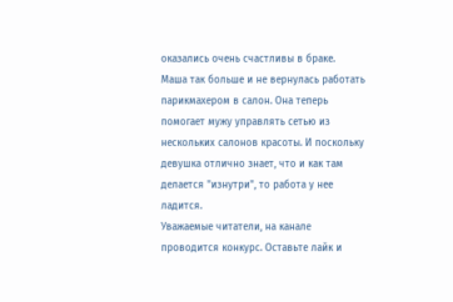оказались очень счастливы в браке.
Маша так больше и не вернулась работать парикмахером в салон. Она теперь помогает мужу управлять сетью из нескольких салонов красоты. И поскольку девушка отлично знает, что и как там делается "изнутри", то работа у нее ладится.
Уважаемые читатели, на канале проводится конкурс. Оставьте лайк и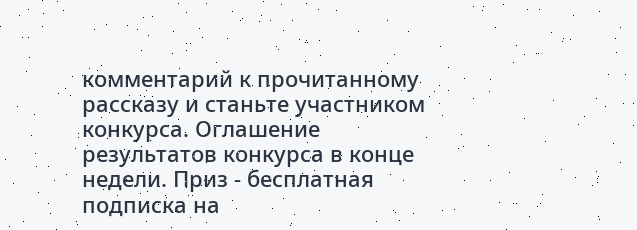комментарий к прочитанному рассказу и станьте участником конкурса. Оглашение результатов конкурса в конце недели. Приз - бесплатная подписка на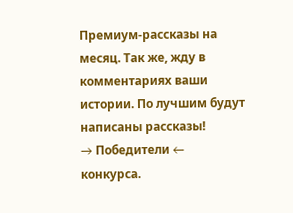Премиум-рассказы на месяц. Так же, жду в комментариях ваши истории. По лучшим будут написаны рассказы!
→ Победители ← конкурса.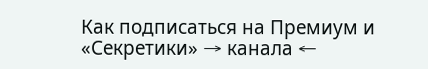Как подписаться на Премиум и «Секретики» → канала ←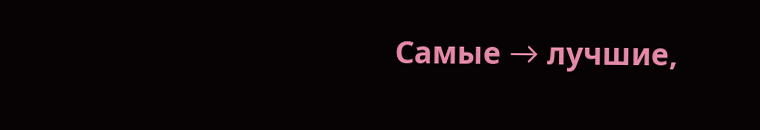Самые → лучшие,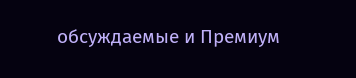обсуждаемые и Премиум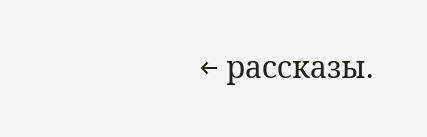← рассказы.